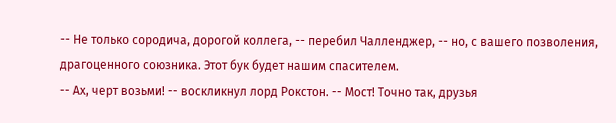-- Не только сородича, дорогой коллега, -- перебил Чалленджер, -- но, с вашего позволения, драгоценного союзника. Этот бук будет нашим спасителем.
-- Ах, черт возьми! -- воскликнул лорд Рокстон. -- Мост! Точно так, друзья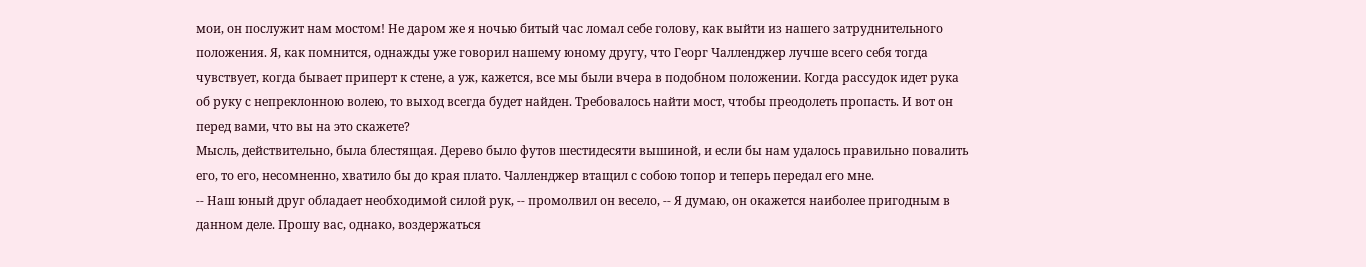мои, он послужит нам мостом! Не даром же я ночью битый час ломал себе голову, как выйти из нашего затруднительного положения. Я, как помнится, однажды уже говорил нашему юному другу, что Георг Чалленджер лучше всего себя тогда чувствует, когда бывает приперт к стене, а уж, кажется, все мы были вчера в подобном положении. Когда рассудок идет рука об руку с непреклонною волею, то выход всегда будет найден. Требовалось найти мост, чтобы преодолеть пропасть. И вот он перед вами, что вы на это скажете?
Мысль, действительно, была блестящая. Дерево было футов шестидесяти вышиной, и если бы нам удалось правильно повалить его, то его, несомненно, хватило бы до края плато. Чалленджер втащил с собою топор и теперь передал его мне.
-- Наш юный друг обладает необходимой силой рук, -- промолвил он весело, -- Я думаю, он окажется наиболее пригодным в данном деле. Прошу вас, однако, воздержаться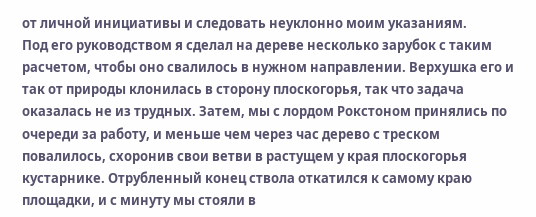от личной инициативы и следовать неуклонно моим указаниям.
Под его руководством я сделал на дереве несколько зарубок с таким расчетом, чтобы оно свалилось в нужном направлении. Верхушка его и так от природы клонилась в сторону плоскогорья, так что задача оказалась не из трудных. Затем, мы с лордом Рокстоном принялись по очереди за работу, и меньше чем через час дерево с треском повалилось, схоронив свои ветви в растущем у края плоскогорья кустарнике. Отрубленный конец ствола откатился к самому краю площадки, и с минуту мы стояли в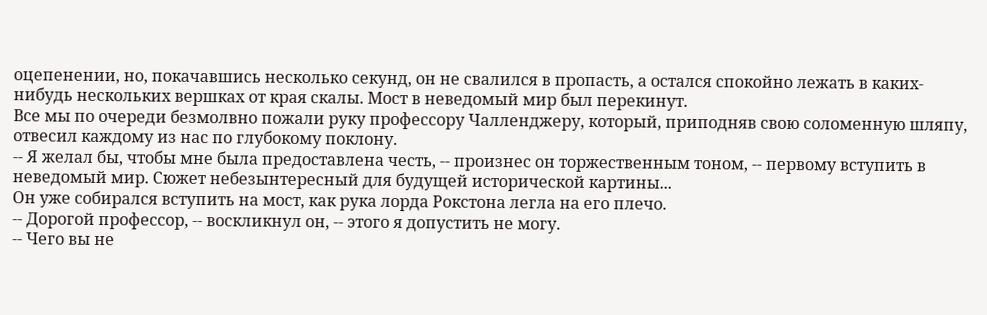оцепенении, но, покачавшись несколько секунд, он не свалился в пропасть, а остался спокойно лежать в каких-нибудь нескольких вершках от края скалы. Мост в неведомый мир был перекинут.
Все мы по очереди безмолвно пожали руку профессору Чалленджеру, который, приподняв свою соломенную шляпу, отвесил каждому из нас по глубокому поклону.
-- Я желал бы, чтобы мне была предоставлена честь, -- произнес он торжественным тоном, -- первому вступить в неведомый мир. Сюжет небезынтересный для будущей исторической картины...
Он уже собирался вступить на мост, как рука лорда Рокстона легла на его плечо.
-- Дорогой профессор, -- воскликнул он, -- этого я допустить не могу.
-- Чего вы не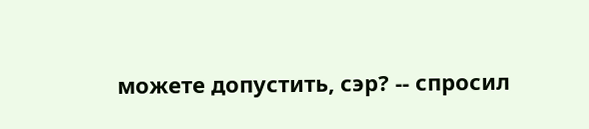можете допустить, сэр? -- спросил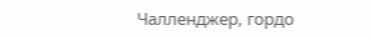Чалленджер, гордо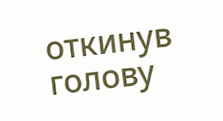откинув голову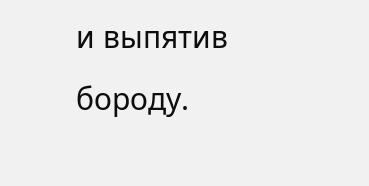и выпятив бороду.